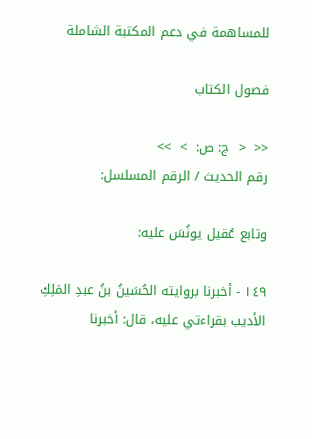للمساهمة في دعم المكتبة الشاملة

فصول الكتاب

<<  <  ج: ص:  >  >>
رقم الحديث / الرقم المسلسل:

وتابع عُقيل يونُسَ عليه:

١٤٩ - أخبرنا بروايته الحُسَينُ بنُ عبدِ المَلِكِ الأديب بقراءتي عليه، قال: أخبرنا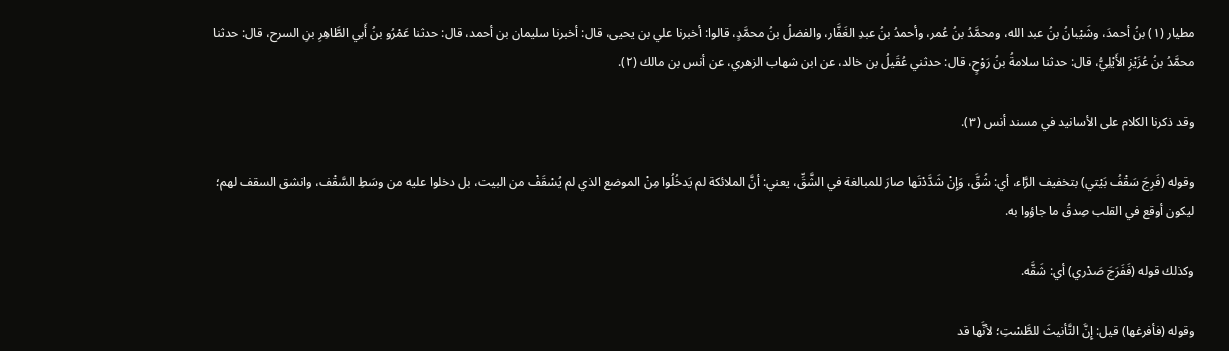مطيار (١) بنُ أحمدَ، وشَيْبانُ بنُ عبد الله، ومحمَّدُ بنُ عُمر، وأحمدُ بنُ عبدِ الغَفَّار، والفضلُ بنُ محمَّدٍ، قالوا: أخبرنا علي بن يحيى، قال: أخبرنا سليمان بن أحمد، قال: حدثنا عَمْرُو بنُ أَبي الطَّاهِرِ بنِ السرح، قال: حدثنا محمَّدُ بنُ عُزَيْزِ الأَيْلِيُّ، قال: حدثنا سلامةُ بنُ رَوْحٍ، قال: حدثني عُقَيلُ بن خالد، عن ابن شهاب الزهري، عن أنس بن مالك (٢).

وقد ذكرنا الكلام على الأسانيد في مسند أنس (٣).

وقوله (فَرِجَ سَقْفُ بَيْتي) بتخفيف الرَّاء، أي: شُقَّ، وَإِنْ شَدَّدْتَها صارَ للمبالغة في الشَّقِّ، يعني: أنَّ الملائكة لم يَدخُلُوا مِنْ الموضع الذي لم يُسْقَفْ من البيت، بل دخلوا عليه من وسَطِ السَّقْف، وانشق السقف لهم؛ ليكون أوقع في القلب صِدقُ ما جاؤوا به.

وكذلك قوله (فَفَرَجَ صَدْري) أي: شَقَّه.

وقوله (فأفرغها) قيل: إِنَّ التَّأنيثَ للطَّسْتِ؛ لأنَّها قد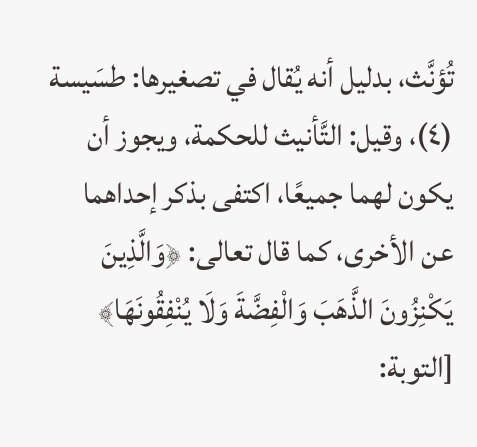تُؤنَّث، بدليل أنه يُقال في تصغيرها: طسَيسة (٤)، وقيل: التَّأنيث للحكمة، ويجوز أن يكون لهما جميعًا، اكتفى بذكر إحداهما عن الأخرى، كما قال تعالى: ﴿وَالَّذِينَ يَكْنِزُونَ الذَّهَبَ وَالْفِضَّةَ وَلَا يُنْفِقُونَهَا﴾ [التوبة: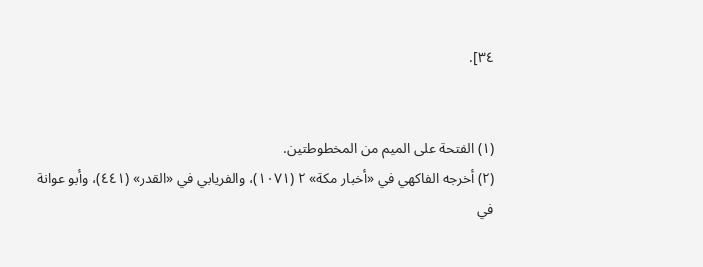٣٤].


(١) الفتحة على الميم من المخطوطتين.
(٢) أخرجه الفاكهي في «أخبار مكة» ٢ (١٠٧١)، والفريابي في «القدر» (٤٤١)، وأبو عوانة في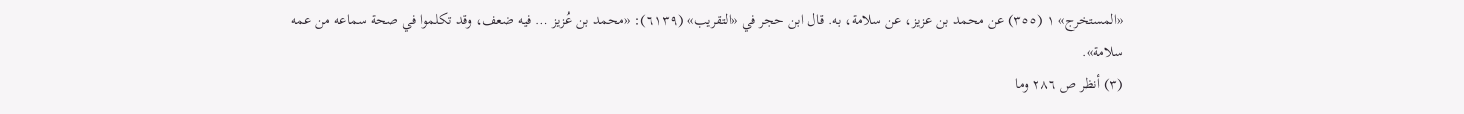«المستخرج» ١ (٣٥٥) عن محمد بن عزيز، عن سلامة، به. قال ابن حجر في «التقريب» (٦١٣٩): «محمد بن عُزيز … فيه ضعف، وقد تكلموا في صحة سماعه من عمه سلامة».
(٣) أنظر ص ٢٨٦ وما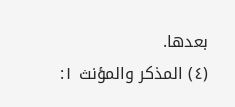بعدها.
(٤) المذكر والمؤنث ١: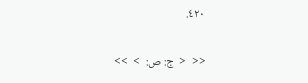٤٢٠.

<<  <  ج: ص:  >  >>